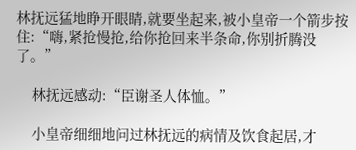林抚远猛地睁开眼睛,就要坐起来,被小皇帝一个箭步按住:“嗨,紧抢慢抢,给你抢回来半条命,你别折腾没了。”

    林抚远感动:“臣谢圣人体恤。”

    小皇帝细细地问过林抚远的病情及饮食起居,才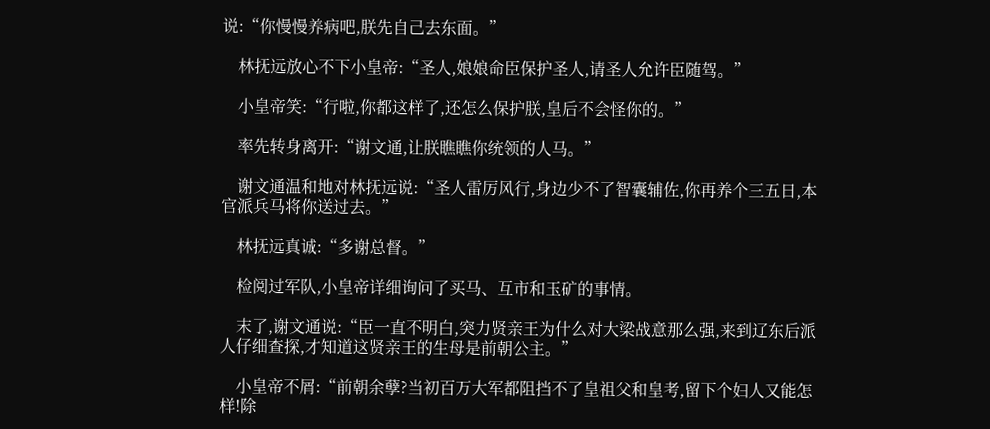说:“你慢慢养病吧,朕先自己去东面。”

    林抚远放心不下小皇帝:“圣人,娘娘命臣保护圣人,请圣人允许臣随驾。”

    小皇帝笑:“行啦,你都这样了,还怎么保护朕,皇后不会怪你的。”

    率先转身离开:“谢文通,让朕瞧瞧你统领的人马。”

    谢文通温和地对林抚远说:“圣人雷厉风行,身边少不了智囊辅佐,你再养个三五日,本官派兵马将你送过去。”

    林抚远真诚:“多谢总督。”

    检阅过军队,小皇帝详细询问了买马、互市和玉矿的事情。

    末了,谢文通说:“臣一直不明白,突力贤亲王为什么对大梁战意那么强,来到辽东后派人仔细查探,才知道这贤亲王的生母是前朝公主。”

    小皇帝不屑:“前朝余孽?当初百万大军都阻挡不了皇祖父和皇考,留下个妇人又能怎样!除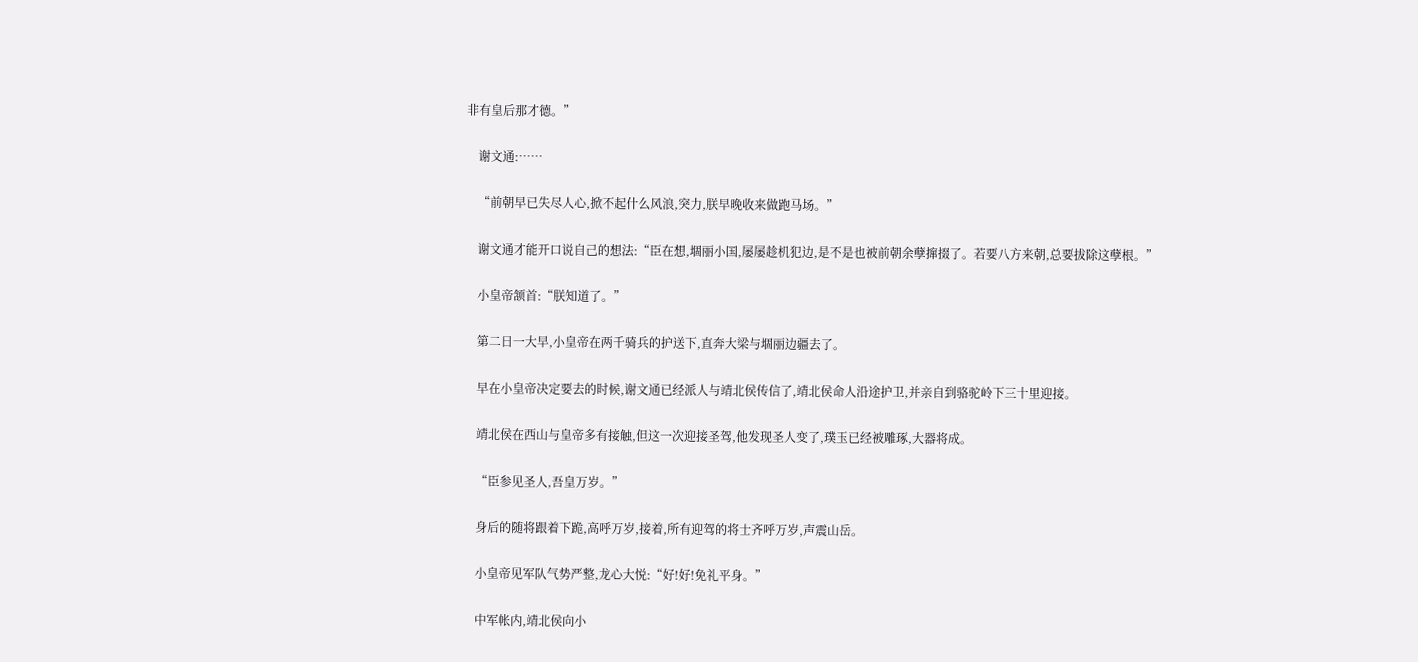非有皇后那才德。”

    谢文通:……

    “前朝早已失尽人心,掀不起什么风浪,突力,朕早晚收来做跑马场。”

    谢文通才能开口说自己的想法:“臣在想,堌丽小国,屡屡趁机犯边,是不是也被前朝余孽撺掇了。若要八方来朝,总要拔除这孽根。”

    小皇帝颔首:“朕知道了。”

    第二日一大早,小皇帝在两千骑兵的护送下,直奔大梁与堌丽边疆去了。

    早在小皇帝决定要去的时候,谢文通已经派人与靖北侯传信了,靖北侯命人沿途护卫,并亲自到骆驼岭下三十里迎接。

    靖北侯在西山与皇帝多有接触,但这一次迎接圣驾,他发现圣人变了,璞玉已经被雕琢,大器将成。

    “臣参见圣人,吾皇万岁。”

    身后的随将跟着下跪,高呼万岁,接着,所有迎驾的将士齐呼万岁,声震山岳。

    小皇帝见军队气势严整,龙心大悦:“好!好!免礼平身。”

    中军帐内,靖北侯向小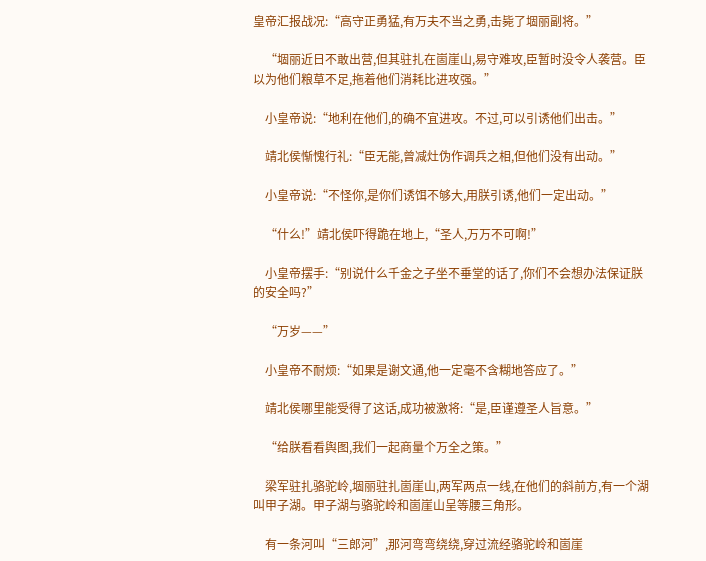皇帝汇报战况:“高守正勇猛,有万夫不当之勇,击毙了堌丽副将。”

    “堌丽近日不敢出营,但其驻扎在崮崖山,易守难攻,臣暂时没令人袭营。臣以为他们粮草不足,拖着他们消耗比进攻强。”

    小皇帝说:“地利在他们,的确不宜进攻。不过,可以引诱他们出击。”

    靖北侯惭愧行礼:“臣无能,曾减灶伪作调兵之相,但他们没有出动。”

    小皇帝说:“不怪你,是你们诱饵不够大,用朕引诱,他们一定出动。”

    “什么!”靖北侯吓得跪在地上,“圣人,万万不可啊!”

    小皇帝摆手:“别说什么千金之子坐不垂堂的话了,你们不会想办法保证朕的安全吗?”

    “万岁——”

    小皇帝不耐烦:“如果是谢文通,他一定毫不含糊地答应了。”

    靖北侯哪里能受得了这话,成功被激将:“是,臣谨遵圣人旨意。”

    “给朕看看舆图,我们一起商量个万全之策。”

    梁军驻扎骆驼岭,堌丽驻扎崮崖山,两军两点一线,在他们的斜前方,有一个湖叫甲子湖。甲子湖与骆驼岭和崮崖山呈等腰三角形。

    有一条河叫“三郎河”,那河弯弯绕绕,穿过流经骆驼岭和崮崖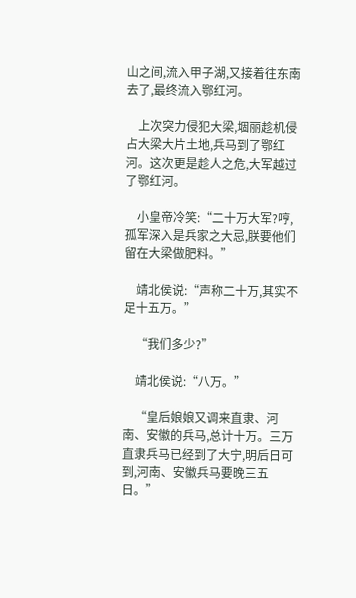山之间,流入甲子湖,又接着往东南去了,最终流入鄂红河。

    上次突力侵犯大梁,堌丽趁机侵占大梁大片土地,兵马到了鄂红河。这次更是趁人之危,大军越过了鄂红河。

    小皇帝冷笑:“二十万大军?哼,孤军深入是兵家之大忌,朕要他们留在大梁做肥料。”

    靖北侯说:“声称二十万,其实不足十五万。”

    “我们多少?”

    靖北侯说:“八万。”

    “皇后娘娘又调来直隶、河南、安徽的兵马,总计十万。三万直隶兵马已经到了大宁,明后日可到,河南、安徽兵马要晚三五日。”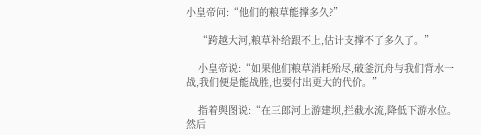小皇帝问:“他们的粮草能撑多久?”

    “跨越大河,粮草补给跟不上,估计支撑不了多久了。”

    小皇帝说:“如果他们粮草消耗殆尽,破釜沉舟与我们背水一战,我们便是能战胜,也要付出更大的代价。”

    指着舆图说:“在三郎河上游建坝,拦截水流,降低下游水位。然后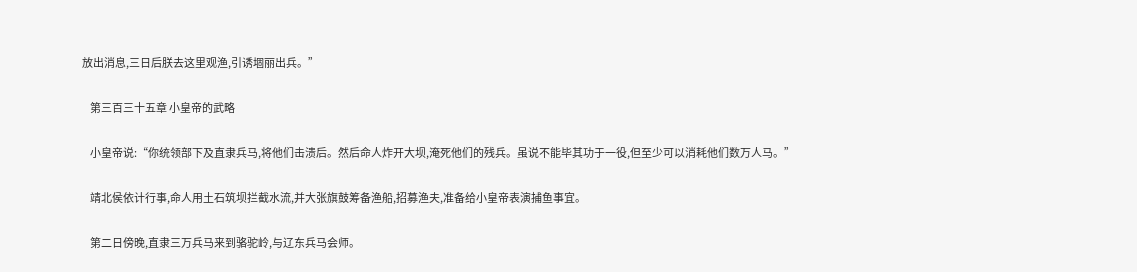放出消息,三日后朕去这里观渔,引诱堌丽出兵。”

    第三百三十五章 小皇帝的武略

    小皇帝说:“你统领部下及直隶兵马,将他们击溃后。然后命人炸开大坝,淹死他们的残兵。虽说不能毕其功于一役,但至少可以消耗他们数万人马。”

    靖北侯依计行事,命人用土石筑坝拦截水流,并大张旗鼓筹备渔船,招募渔夫,准备给小皇帝表演捕鱼事宜。

    第二日傍晚,直隶三万兵马来到骆驼岭,与辽东兵马会师。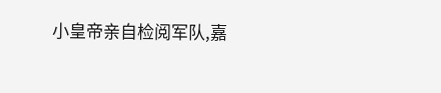小皇帝亲自检阅军队,嘉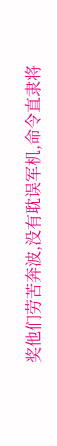奖他们劳苦奔波,没有耽误军机,命令直隶将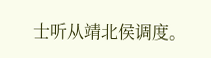士听从靖北侯调度。